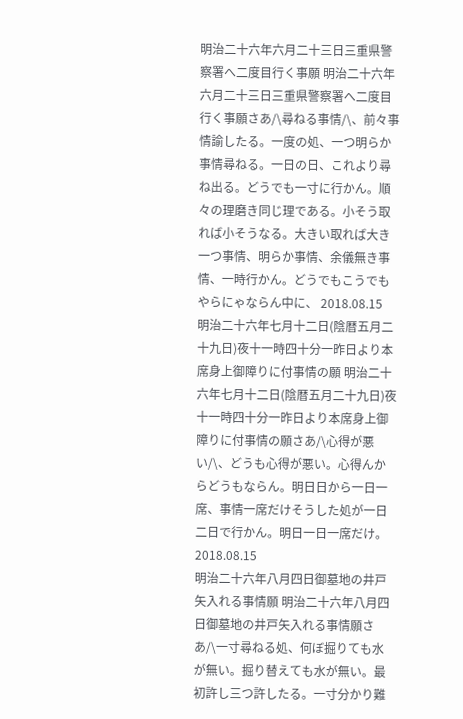明治二十六年六月二十三日三重県警察署へ二度目行く事願 明治二十六年六月二十三日三重県警察署へ二度目行く事願さあ/\尋ねる事情/\、前々事情諭したる。一度の処、一つ明らか事情尋ねる。一日の日、これより尋ね出る。どうでも一寸に行かん。順々の理磨き同じ理である。小そう取れば小そうなる。大きい取れば大き一つ事情、明らか事情、余儀無き事情、一時行かん。どうでもこうでもやらにゃならん中に、 2018.08.15
明治二十六年七月十二日(陰暦五月二十九日)夜十一時四十分一昨日より本席身上御障りに付事情の願 明治二十六年七月十二日(陰暦五月二十九日)夜十一時四十分一昨日より本席身上御障りに付事情の願さあ/\心得が悪い/\、どうも心得が悪い。心得んからどうもならん。明日日から一日一席、事情一席だけそうした処が一日二日で行かん。明日一日一席だけ。 2018.08.15
明治二十六年八月四日御墓地の井戸矢入れる事情願 明治二十六年八月四日御墓地の井戸矢入れる事情願さあ/\一寸尋ねる処、何ぼ掘りても水が無い。掘り替えても水が無い。最初許し三つ許したる。一寸分かり難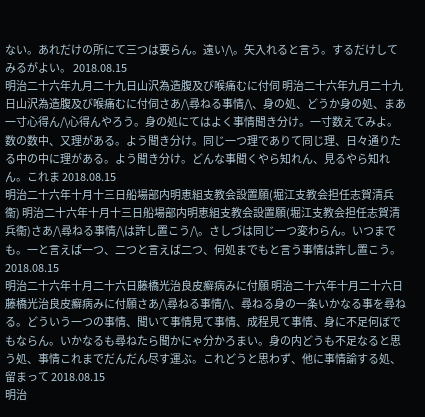ない。あれだけの所にて三つは要らん。遠い/\。矢入れると言う。するだけしてみるがよい。 2018.08.15
明治二十六年九月二十九日山沢為造腹及び喉痛むに付伺 明治二十六年九月二十九日山沢為造腹及び喉痛むに付伺さあ/\尋ねる事情/\、身の処、どうか身の処、まあ一寸心得ん/\心得んやろう。身の処にてはよく事情聞き分け。一寸数えてみよ。数の数中、又理がある。よう聞き分け。同じ一つ理でありて同じ理、日々通りたる中の中に理がある。よう聞き分け。どんな事聞くやら知れん、見るやら知れん。これま 2018.08.15
明治二十六年十月十三日船場部内明恵組支教会設置願(堀江支教会担任志賀清兵衞) 明治二十六年十月十三日船場部内明恵組支教会設置願(堀江支教会担任志賀清兵衞)さあ/\尋ねる事情/\は許し置こう/\。さしづは同じ一つ変わらん。いつまでも。一と言えば一つ、二つと言えば二つ、何処までもと言う事情は許し置こう。 2018.08.15
明治二十六年十月二十六日藤橋光治良皮癬病みに付願 明治二十六年十月二十六日藤橋光治良皮癬病みに付願さあ/\尋ねる事情/\、尋ねる身の一条いかなる事を尋ねる。どういう一つの事情、聞いて事情見て事情、成程見て事情、身に不足何ぼでもならん。いかなるも尋ねたら聞かにゃ分かろまい。身の内どうも不足なると思う処、事情これまでだんだん尽す運ぶ。これどうと思わず、他に事情諭する処、留まって 2018.08.15
明治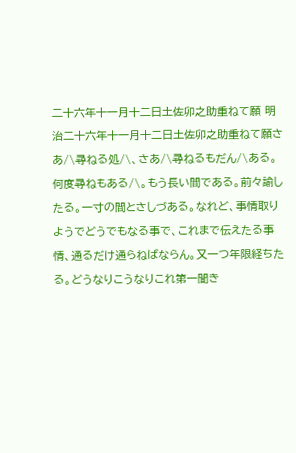二十六年十一月十二日土佐卯之助重ねて願 明治二十六年十一月十二日土佐卯之助重ねて願さあ/\尋ねる処/\、さあ/\尋ねるもだん/\ある。何度尋ねもある/\。もう長い間である。前々諭したる。一寸の間とさしづある。なれど、事情取りようでどうでもなる事で、これまで伝えたる事情、通るだけ通らねばならん。又一つ年限経ちたる。どうなりこうなりこれ第一聞き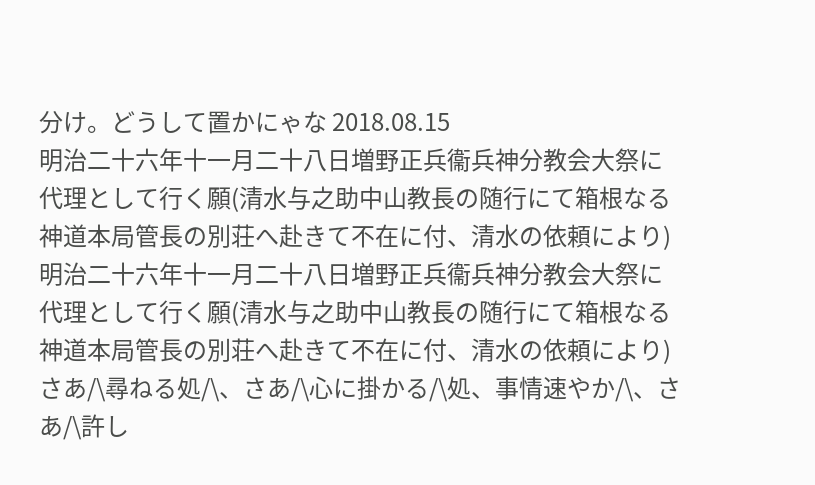分け。どうして置かにゃな 2018.08.15
明治二十六年十一月二十八日増野正兵衞兵神分教会大祭に代理として行く願(清水与之助中山教長の随行にて箱根なる神道本局管長の別荘へ赴きて不在に付、清水の依頼により) 明治二十六年十一月二十八日増野正兵衞兵神分教会大祭に代理として行く願(清水与之助中山教長の随行にて箱根なる神道本局管長の別荘へ赴きて不在に付、清水の依頼により)さあ/\尋ねる処/\、さあ/\心に掛かる/\処、事情速やか/\、さあ/\許し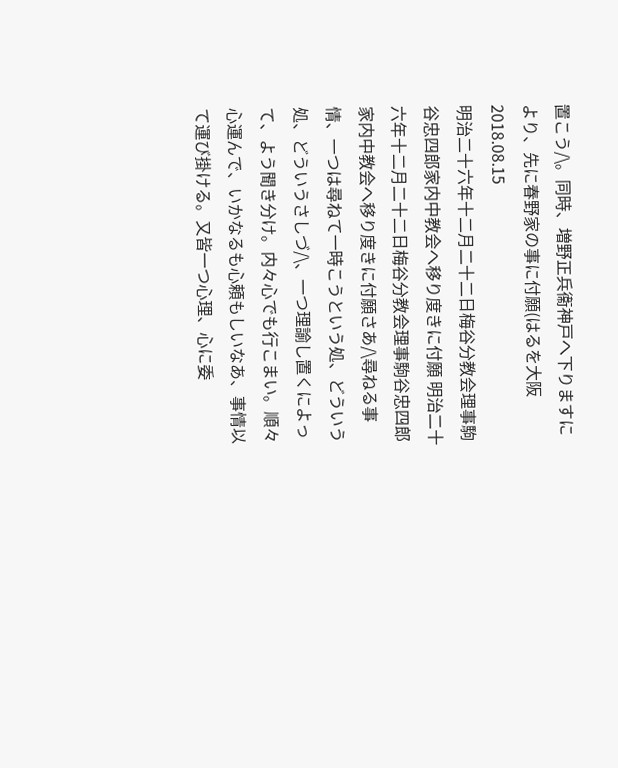置こう/\。同時、増野正兵衞神戸へ下りますにより、先に春野家の事に付願(はるを大阪 2018.08.15
明治二十六年十二月二十二日梅谷分教会理事駒谷忠四郎家内中教会へ移り度きに付願 明治二十六年十二月二十二日梅谷分教会理事駒谷忠四郎家内中教会へ移り度きに付願さあ/\尋ねる事情、一つは尋ねて一時こうという処、どういう処、どういうさしづ/\、一つ理諭し置くによって、よう聞き分け。内々心でも行こまい。順々心運んで、いかなるも心頼もしいなあ、事情以て運び掛ける。又皆一つ心理、心に委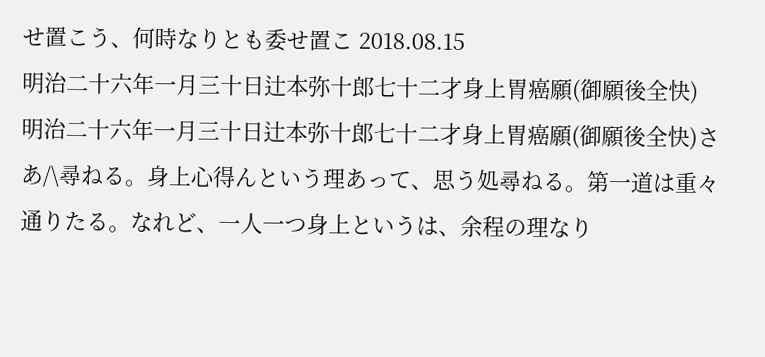せ置こう、何時なりとも委せ置こ 2018.08.15
明治二十六年一月三十日辻本弥十郎七十二才身上胃癌願(御願後全快) 明治二十六年一月三十日辻本弥十郎七十二才身上胃癌願(御願後全快)さあ/\尋ねる。身上心得んという理あって、思う処尋ねる。第一道は重々通りたる。なれど、一人一つ身上というは、余程の理なり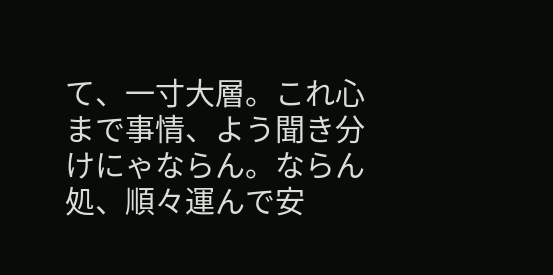て、一寸大層。これ心まで事情、よう聞き分けにゃならん。ならん処、順々運んで安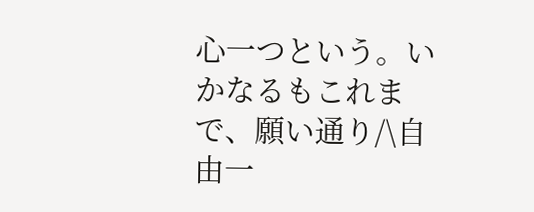心一つという。いかなるもこれまで、願い通り/\自由一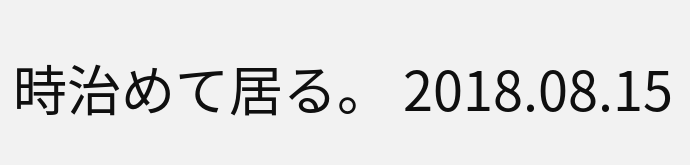時治めて居る。 2018.08.15